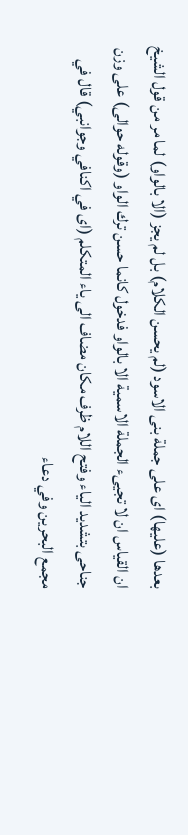بعدها (عليها) اى على جملة بنى الاسود (لم يحسن الكلام) بل لم يجز (الا بالواو) لما مر من قول الشيخ ان القياس ان لا تجيىء الجملة الاسمية الا بالواو فدخول كانما حسن ترك الواو (وقوله حوالى) على وزن جناحى بتشديد الياء وفتح اللام ظرف مكان مضاف الى ياء المتكلم (اى في اكنافي وجوانبي) قال في مجمع البحرين وفي دعاء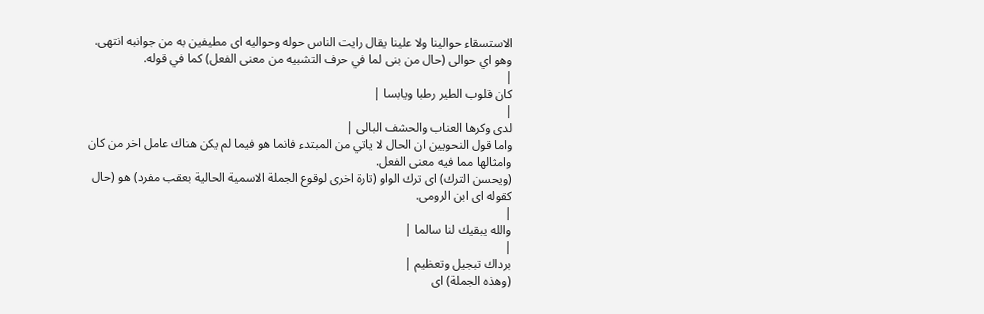الاستسقاء حوالينا ولا علينا يقال رايت الناس حوله وحواليه اى مطيفين به من جوانبه انتهى.
وهو اي حوالى (حال من بنى لما في حرف التشبيه من معنى الفعل) كما في قوله.
|
كان قلوب الطير رطبا ويابسا |
|
لدى وكرها العناب والحشف البالى |
واما قول النحويين ان الحال لا ياتي من المبتدء فانما هو فيما لم يكن هناك عامل اخر من كان وامثالها مما فيه معنى الفعل.
(ويحسن الترك) اى ترك الواو (تارة اخرى لوقوع الجملة الاسمية الحالية بعقب مفرد) هو (حال كقوله اى ابن الرومى.
|
والله يبقيك لنا سالما |
|
برداك تبجيل وتعظيم |
(وهذه الجملة) اى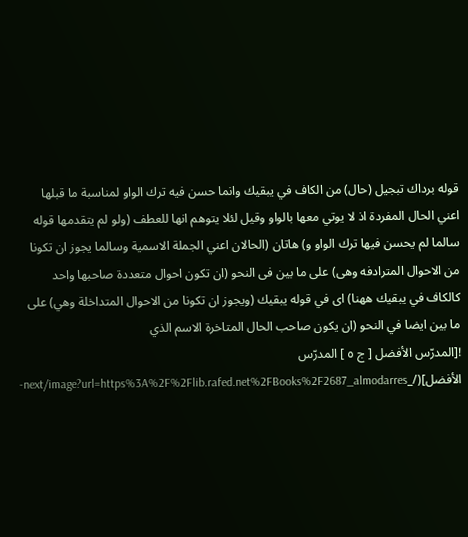قوله برداك تبجيل (حال) من الكاف في يبقيك وانما حسن فيه ترك الواو لمناسبة ما قبلها اعني الحال المفردة اذ لا يوتي معها بالواو وقيل لئلا يتوهم انها للعطف (ولو لم يتقدمها قوله سالما لم يحسن فيها ترك الواو و) هاتان (الحالان اعني الجملة الاسمية وسالما يجوز ان تكونا من الاحوال المترادفه وهى) على ما بين فى النحو (ان تكون احوال متعددة صاحبها واحد كالكاف في يبقيك ههنا) اى في قوله يبقيك (ويجوز ان تكونا من الاحوال المتداخلة وهي) على ما بين ايضا في النحو (ان يكون صاحب الحال المتاخرة الاسم الذي
![المدرّس الأفضل [ ج ٥ ] المدرّس الأفضل](/_next/image?url=https%3A%2F%2Flib.rafed.net%2FBooks%2F2687_almodarres-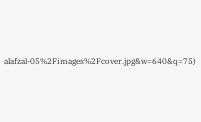alafzal-05%2Fimages%2Fcover.jpg&w=640&q=75)